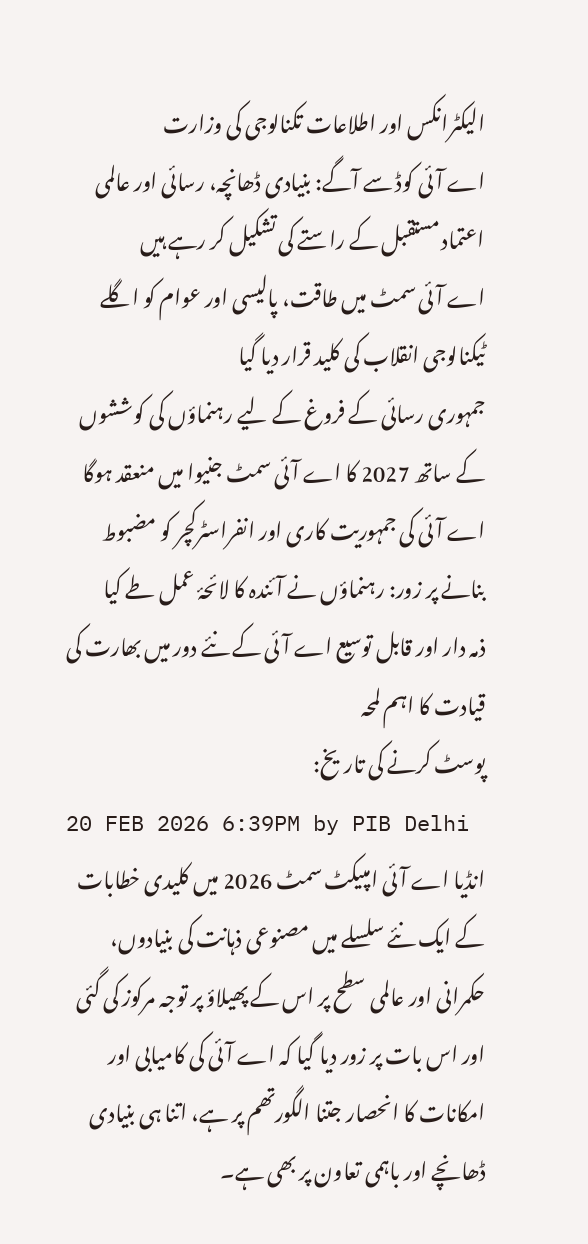الیکٹرانکس اور اطلاعات تکنالوجی کی وزارت
اے آئی کوڈ سے آگے: بنیادی ڈھانچہ، رسائی اور عالمی اعتماد مستقبل کے راستے کی تشکیل کر رہے ہیں
اے آئی سمٹ میں طاقت، پالیسی اور عوام کو اگلے ٹیکنالوجی انقلاب کی کلید قرار دیا گیا
جمہوری رسائی کے فروغ کے لیے رہنماؤں کی کوششوں کے ساتھ 2027 کا اے آئی سمٹ جنیوا میں منعقد ہوگا
اے آئی کی جمہوریت کاری اور انفراسٹرکچر کو مضبوط بنانے پر زور: رہنماؤں نے آئندہ کا لائحۂ عمل طے کیا
ذمہ دار اور قابل توسیع اے آئی کے نئے دور میں بھارت کی قیادت کا اہم لمحہ
پوسٹ کرنے کی تاریخ:
20 FEB 2026 6:39PM by PIB Delhi
انڈیا اے آئی امپیکٹ سمٹ 2026 میں کلیدی خطابات کے ایک نئے سلسلے میں مصنوعی ذہانت کی بنیادوں، حکمرانی اور عالمی سطح پر اس کے پھیلاؤ پر توجہ مرکوز کی گئی اور اس بات پر زور دیا گیا کہ اے آئی کی کامیابی اور امکانات کا انحصار جتنا الگورتھم پر ہے، اتنا ہی بنیادی ڈھانچے اور باہمی تعاون پر بھی ہے۔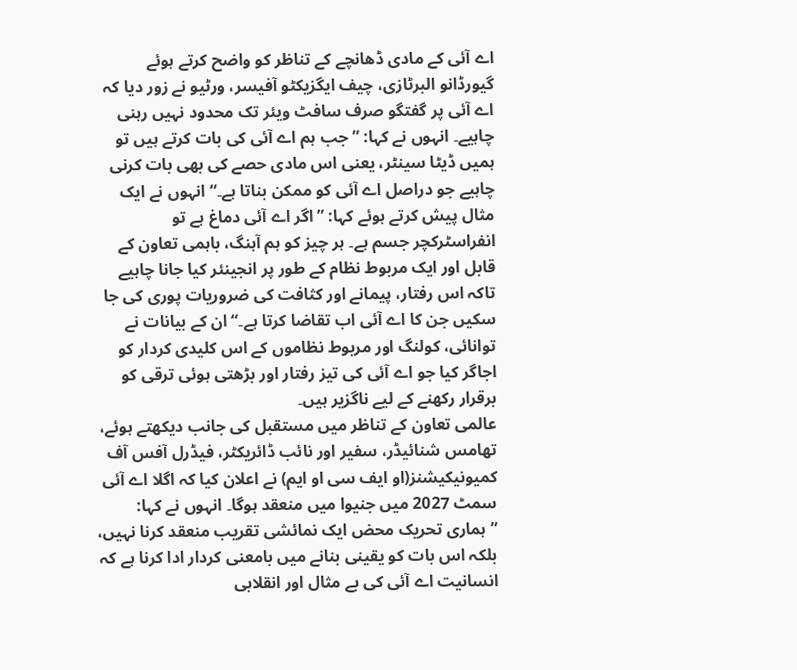اے آئی کے مادی ڈھانچے کے تناظر کو واضح کرتے ہوئے گیورڈانو البرٹازی، چیف ایگزیکٹو آفیسر، ورٹیو نے زور دیا کہ اے آئی پر گفتگو صرف سافٹ ویئر تک محدود نہیں رہنی چاہیے۔ انہوں نے کہا: ”جب ہم اے آئی کی بات کرتے ہیں تو ہمیں ڈیٹا سینٹر، یعنی اس مادی حصے کی بھی بات کرنی چاہیے جو دراصل اے آئی کو ممکن بناتا ہے۔“ انہوں نے ایک مثال پیش کرتے ہوئے کہا: ”اگر اے آئی دماغ ہے تو انفراسٹرکچر جسم ہے۔ ہر چیز کو ہم آہنگ، باہمی تعاون کے قابل اور ایک مربوط نظام کے طور پر انجینئر کیا جانا چاہیے تاکہ اس رفتار، پیمانے اور کثافت کی ضروریات پوری کی جا سکیں جن کا اے آئی اب تقاضا کرتا ہے۔“ ان کے بیانات نے توانائی، کولنگ اور مربوط نظاموں کے اس کلیدی کردار کو اجاگر کیا جو اے آئی کی تیز رفتار اور بڑھتی ہوئی ترقی کو برقرار رکھنے کے لیے ناگزیر ہیں۔
عالمی تعاون کے تناظر میں مستقبل کی جانب دیکھتے ہوئے، تھامس شنائیڈر، سفیر اور نائب ڈائریکٹر، فیڈرل آفس آف کمیونیکیشنز(او ایف سی او ایم) نے اعلان کیا کہ اگلا اے آئی سمٹ 2027 میں جنیوا میں منعقد ہوگا۔ انہوں نے کہا: ”ہماری تحریک محض ایک نمائشی تقریب منعقد کرنا نہیں، بلکہ اس بات کو یقینی بنانے میں بامعنی کردار ادا کرنا ہے کہ انسانیت اے آئی کی بے مثال اور انقلابی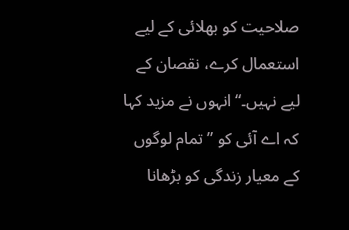صلاحیت کو بھلائی کے لیے استعمال کرے، نقصان کے لیے نہیں۔“ انہوں نے مزید کہا کہ اے آئی کو ”تمام لوگوں کے معیار زندگی کو بڑھانا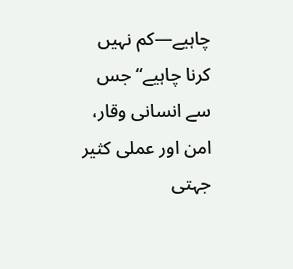چاہیے—کم نہیں کرنا چاہیے“ جس سے انسانی وقار، امن اور عملی کثیر جہتی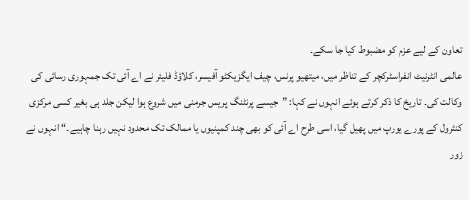تعاون کے لیے عزم کو مضبوط کیا جا سکے۔
عالمی انٹرنیٹ انفراسٹرکچر کے تناظر میں، میتھیو پرنس، چیف ایگزیکٹو آفیسر، کلاؤڈ فلیئر نے اے آئی تک جمہوری رسائی کی وکالت کی۔ تاریخ کا ذکر کرتے ہوئے انہوں نے کہا: ”جیسے پرنٹنگ پریس جرمنی میں شروع ہوا لیکن جلد ہی بغیر کسی مرکزی کنٹرول کے پورے یورپ میں پھیل گیا، اسی طرح اے آئی کو بھی چند کمپنیوں یا ممالک تک محدود نہیں رہنا چاہیے۔“ انہوں نے زور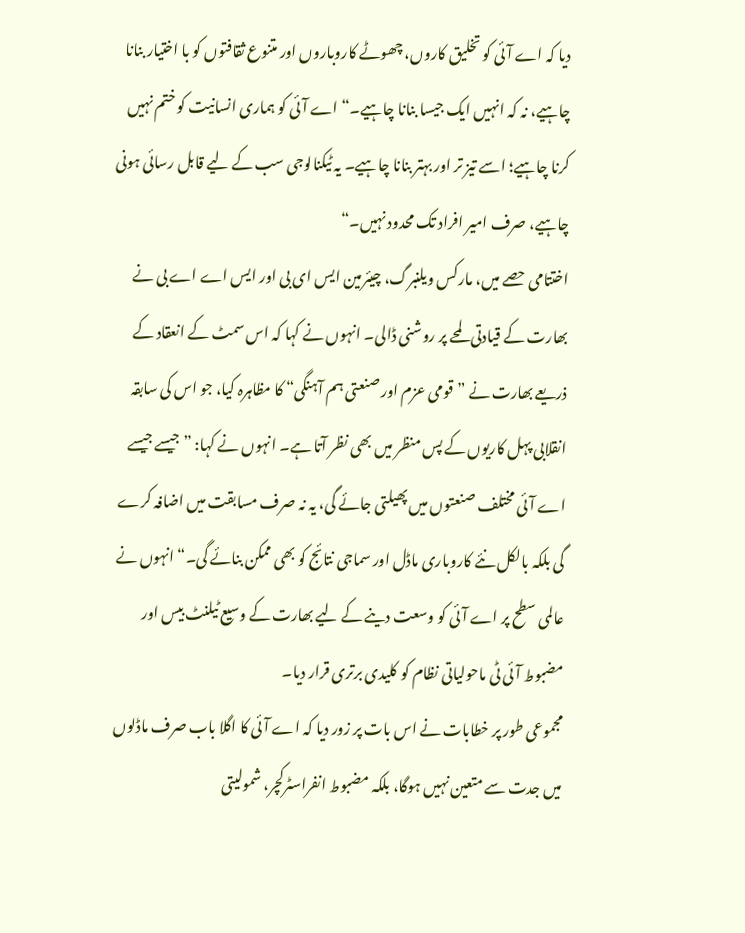دیا کہ اے آئی کو تخلیق کاروں، چھوٹے کاروباروں اور متنوع ثقافتوں کو با اختیار بنانا چاہیے، نہ کہ انہیں ایک جیسا بنانا چاہیے۔“ اے آئی کو ہماری انسانیت کو ختم نہیں کرنا چاہیے؛ اسے تیز تر اور بہتر بنانا چاہیے۔ یہ ٹیکنالوجی سب کے لیے قابل رسائی ہونی چاہیے، صرف امیر افراد تک محدود نہیں۔“
اختتامی حصے میں، مارکس ویلنبرگ، چیئرمین ایس ای بی اور ایس اے اے بی نے بھارت کے قیادتی لمحے پر روشنی ڈالی۔ انہوں نے کہا کہ اس سمٹ کے انعقاد کے ذریعے بھارت نے ”قومی عزم اور صنعتی ہم آہنگی“ کا مظاہرہ کیا، جو اس کی سابقہ انقلابی پہل کاریوں کے پس منظر میں بھی نظر آتا ہے۔ انہوں نے کہا: ”جیسے جیسے اے آئی مختلف صنعتوں میں پھیلتی جائے گی، یہ نہ صرف مسابقت میں اضافہ کرے گی بلکہ بالکل نئے کاروباری ماڈل اور سماجی نتائج کو بھی ممکن بنائے گی۔“ انہوں نے عالمی سطح پر اے آئی کو وسعت دینے کے لیے بھارت کے وسیع ٹیلنٹ بیس اور مضبوط آئی ٹی ماحولیاتی نظام کو کلیدی برتری قرار دیا۔
مجموعی طور پر خطابات نے اس بات پر زور دیا کہ اے آئی کا اگلا باب صرف ماڈلوں میں جدت سے متعین نہیں ہوگا، بلکہ مضبوط انفراسٹرکچر، شمولیتی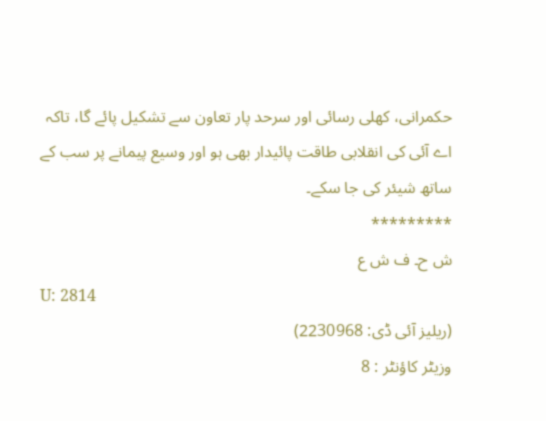حکمرانی، کھلی رسائی اور سرحد پار تعاون سے تشکیل پائے گا، تاکہ اے آئی کی انقلابی طاقت پائیدار بھی ہو اور وسیع پیمانے پر سب کے ساتھ شیئر کی جا سکے۔
*********
ش ح۔ ف ش ع
U: 2814
(ریلیز آئی ڈی: 2230968)
وزیٹر کاؤنٹر : 8